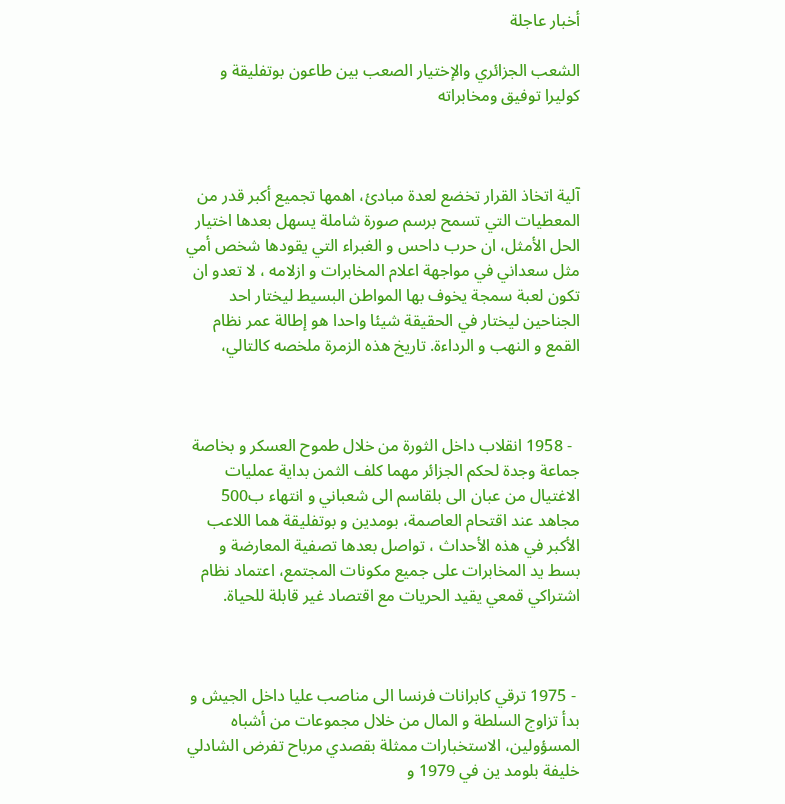أخبار عاجلة

الشعب الجزائري والإختيار الصعب بين طاعون بوتفليقة و كوليرا توفيق ومخابراته



آلية اتخاذ القرار تخضع لعدة مبادئ، اهمها تجميع أكبر قدر من المعطيات التي تسمح برسم صورة شاملة يسهل بعدها اختيار الحل الأمثل، ان حرب داحس و الغبراء التي يقودها شخص أمي مثل سعداني في مواجهة اعلام المخابرات و ازلامه ، لا تعدو ان تكون لعبة سمجة يخوف بها المواطن البسيط ليختار احد الجناحين ليختار في الحقيقة شيئا واحدا هو إطالة عمر نظام القمع و النهب و الرداءة. تاريخ هذه الزمرة ملخصه كالتالي،



  - 1958 انقلاب داخل الثورة من خلال طموح العسكر و بخاصة جماعة وجدة لحكم الجزائر مهما كلف الثمن بداية عمليات الاغتيال من عبان الى بلقاسم الى شعباني و انتهاء ب500 مجاهد عند اقتحام العاصمة، بومدين و بوتفليقة هما اللاعب الأكبر في هذه الأحداث ، تواصل بعدها تصفية المعارضة و بسط يد المخابرات على جميع مكونات المجتمع، اعتماد نظام اشتراكي قمعي يقيد الحريات مع اقتصاد غير قابلة للحياة.



 - 1975 ترقي كابرانات فرنسا الى مناصب عليا داخل الجيش و بدأ تزاوج السلطة و المال من خلال مجموعات من أشباه المسؤولين، الاستخبارات ممثلة بقصدي مرباح تفرض الشادلي خليفة بلومد ين في 1979 و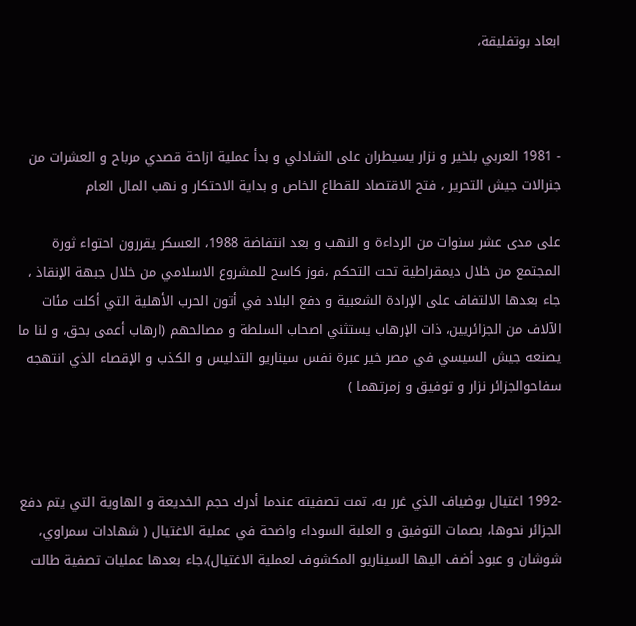ابعاد بوتفليقة،



- 1981 العربي بلخير و نزار يسيطران على الشادلي و بدأ عملية ازاحة قصدي مرباح و العشرات من جنرالات جيش التحرير ، فتح الاقتصاد للقطاع الخاص و بداية الاحتكار و نهب المال العام

على مدى عشر سنوات من الرداءة و النهب و بعد انتفاضة 1988، العسكر يقررون احتواء ثورة المجتمع من خلال ديمقراطية تحت التحكم ،فوز كاسح للمشروع الاسلامي من خلال جبهة الإنقاذ ، جاء بعدها الالتفاف على الإرادة الشعبية و دفع البلاد في أتون الحرب الأهلية التي أكلت مئات الآلاف من الجزائريين، ذات الإرهاب يستثني اصحاب السلطة و مصالحهم (ارهاب أعمى بحق، و لنا ما يصنعه جيش السيسي في مصر خير عبرة نفس سيناريو التدليس و الكذب و الإقصاء الذي انتهجه سفاحوالجزائر نزار و توفيق و زمرتهما )



-1992 اغتيال بوضياف الذي غرر به، تمت تصفيته عندما أدرك حجم الخديعة و الهاوية التي يتم دفع الجزائر نحوها، بصمات التوفيق و العلبة السوداء واضحة في عملية الاغتيال ( شهادات سمراوي، شوشان و عبود أضف اليها السيناريو المكشوف لعملية الاغتيال)،جاء بعدها عمليات تصفية طالت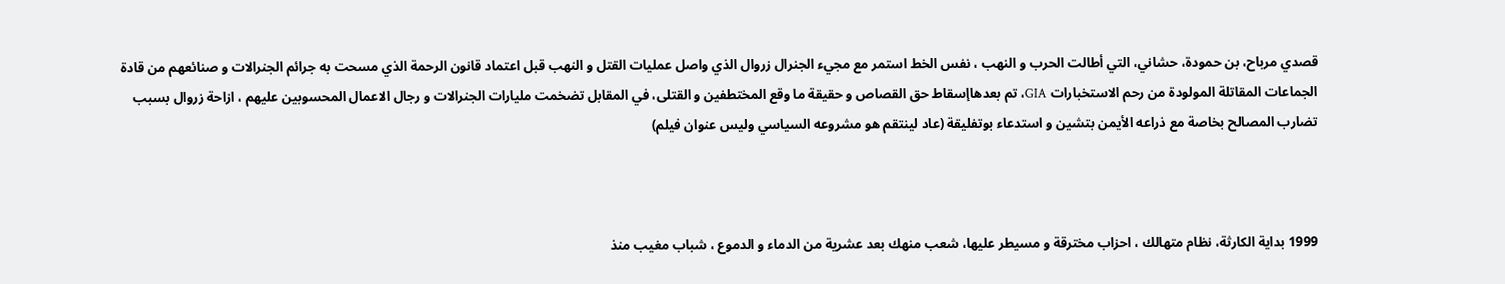قصدي مرباح، بن حمودة، حشاني، التي أطالت الحرب و النهب ، نفس الخط استمر مع مجيء الجنرال زروال الذي واصل عمليات القتل و النهب قبل اعتماد قانون الرحمة الذي مسحت به جرائم الجنرالات و صنائعهم من قادة الجماعات المقاتلة المولودة من رحم الاستخبارات GIA، تم بعدهاإسقاط حق القصاص و حقيقة ما وقع المختطفين و القتلى، في المقابل تضخمت مليارات الجنرالات و رجال الاعمال المحسوبين عليهم ، ازاحة زروال بسبب تضارب المصالح بخاصة مع ذراعه الأيمن بتشين و استدعاء بوتفليقة (عاد لينتقم هو مشروعه السياسي وليس عنوان فيلم)



1999 بداية الكارثة، نظام متهالك ، احزاب مخترقة و مسيطر عليها، شعب منهك بعد عشرية من الدماء و الدموع ، شباب مغيب منذ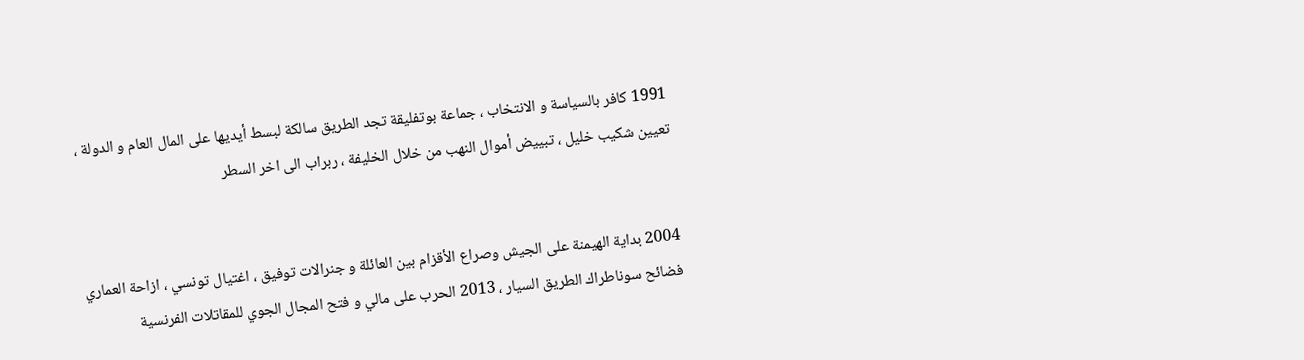1991 كافر بالسياسة و الانتخاب ، جماعة بوتفليقة تجد الطريق سالكة لبسط أيديها على المال العام و الدولة ، تعيين شكيب خليل ، تبييض أموال النهب من خلال الخليفة ، ربراب الى اخر السطر


2004 بداية الهيمنة على الجيش وصراع الأقزام بين العائلة و جنرالات توفيق ، اغتيال تونسي ، ازاحة العماري فضائح سوناطراك الطريق السيار ، 2013 الحرب على مالي و فتح المجال الجوي للمقاتلات الفرنسية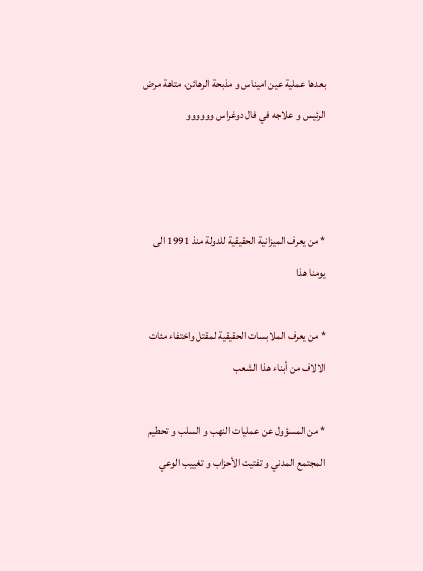بعدها عملية عين اميناس و مذبحة الرهائن، متاهة مرض الرئيس و علاجه في فال دوغراس وووووو



* من يعرف الميزانية الحقيقية للدولة منذ 1991 الى يومنا هذا

* من يعرف الملابسات الحقيقية لمقتل واختفاء مئات الالاف من أبناء هذا الشعب

* من المسؤول عن عمليات النهب و السلب و تحطيم المجتمع المدني و تفتيت الأحزاب و تغييب الوعي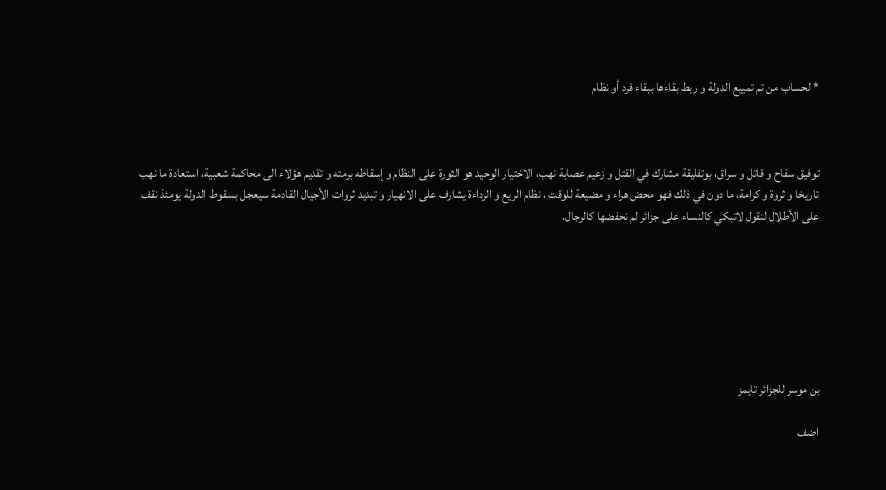* لحساب من تم تمييع الدولة و ربط بقاءها ببقاء فرد أو نظام



توفيق سفاح و قاتل و سراق، بوتفليقة مشارك في القتل و زعيم عصابة نهب، الاختيار الوحيد هو الثورة على النظام و إسقاطه برمته و تقديم هؤلاء الى محاكمة شعبية، استعادة ما نهب تاريخا و ثروة و كرامة، ما دون في ذلك فهو محض هراء و مضيعة للوقت ، نظام الريع و الرداءة يشارف على الانهيار و تبديد ثروات الأجيال القادمة سيعجل بسقوط الدولة يومئذ نقف على الأطلال لنقول لاتبكي كالنساء على جزائر لم نحفضها كالرجال.







بن موسر للجزائر تايمز

اضف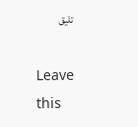تليق

Leave this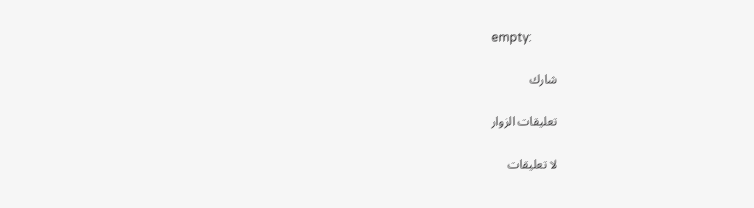empty:

شارك

تعليقات الزوار

لا تعليقات